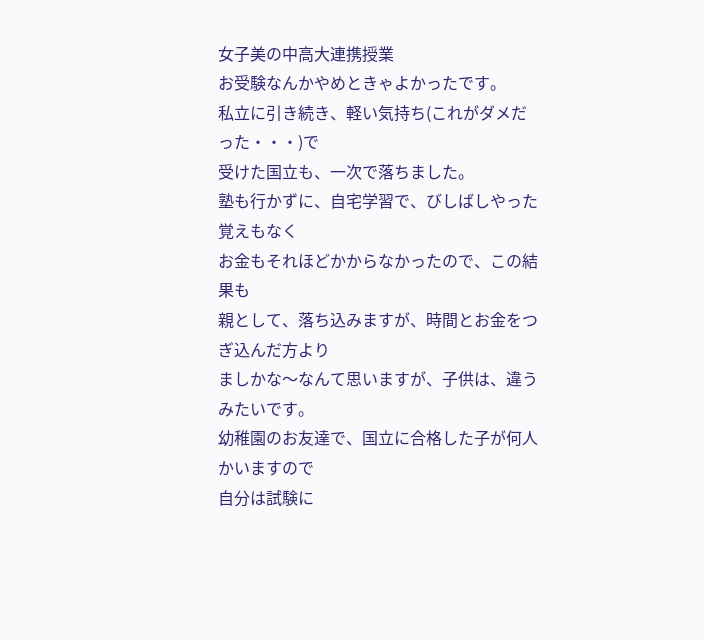女子美の中高大連携授業
お受験なんかやめときゃよかったです。
私立に引き続き、軽い気持ち(これがダメだった・・・)で
受けた国立も、一次で落ちました。
塾も行かずに、自宅学習で、びしばしやった覚えもなく
お金もそれほどかからなかったので、この結果も
親として、落ち込みますが、時間とお金をつぎ込んだ方より
ましかな〜なんて思いますが、子供は、違うみたいです。
幼稚園のお友達で、国立に合格した子が何人かいますので
自分は試験に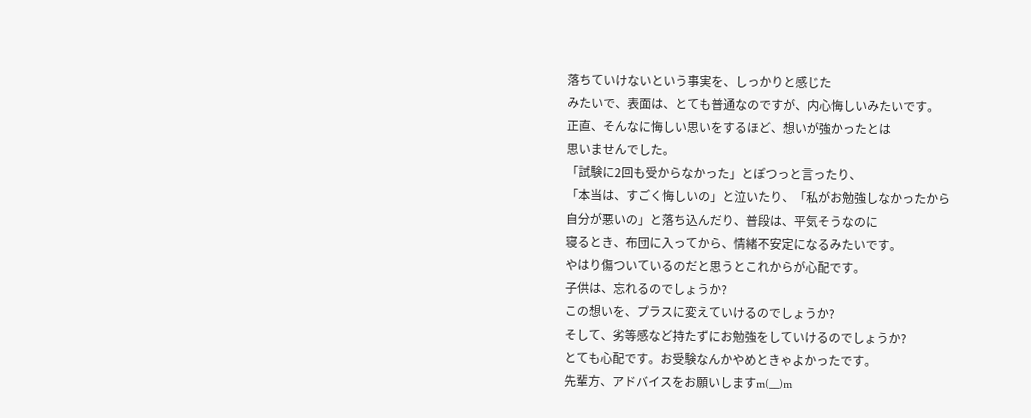落ちていけないという事実を、しっかりと感じた
みたいで、表面は、とても普通なのですが、内心悔しいみたいです。
正直、そんなに悔しい思いをするほど、想いが強かったとは
思いませんでした。
「試験に2回も受からなかった」とぽつっと言ったり、
「本当は、すごく悔しいの」と泣いたり、「私がお勉強しなかったから
自分が悪いの」と落ち込んだり、普段は、平気そうなのに
寝るとき、布団に入ってから、情緒不安定になるみたいです。
やはり傷ついているのだと思うとこれからが心配です。
子供は、忘れるのでしょうか?
この想いを、プラスに変えていけるのでしょうか?
そして、劣等感など持たずにお勉強をしていけるのでしょうか?
とても心配です。お受験なんかやめときゃよかったです。
先輩方、アドバイスをお願いしますm(__)m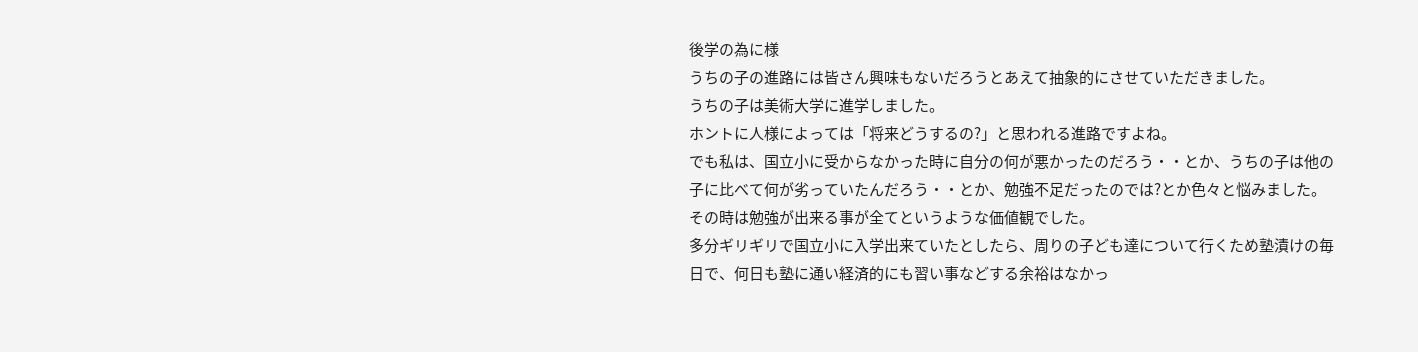後学の為に様
うちの子の進路には皆さん興味もないだろうとあえて抽象的にさせていただきました。
うちの子は美術大学に進学しました。
ホントに人様によっては「将来どうするの?」と思われる進路ですよね。
でも私は、国立小に受からなかった時に自分の何が悪かったのだろう・・とか、うちの子は他の子に比べて何が劣っていたんだろう・・とか、勉強不足だったのでは?とか色々と悩みました。
その時は勉強が出来る事が全てというような価値観でした。
多分ギリギリで国立小に入学出来ていたとしたら、周りの子ども達について行くため塾漬けの毎日で、何日も塾に通い経済的にも習い事などする余裕はなかっ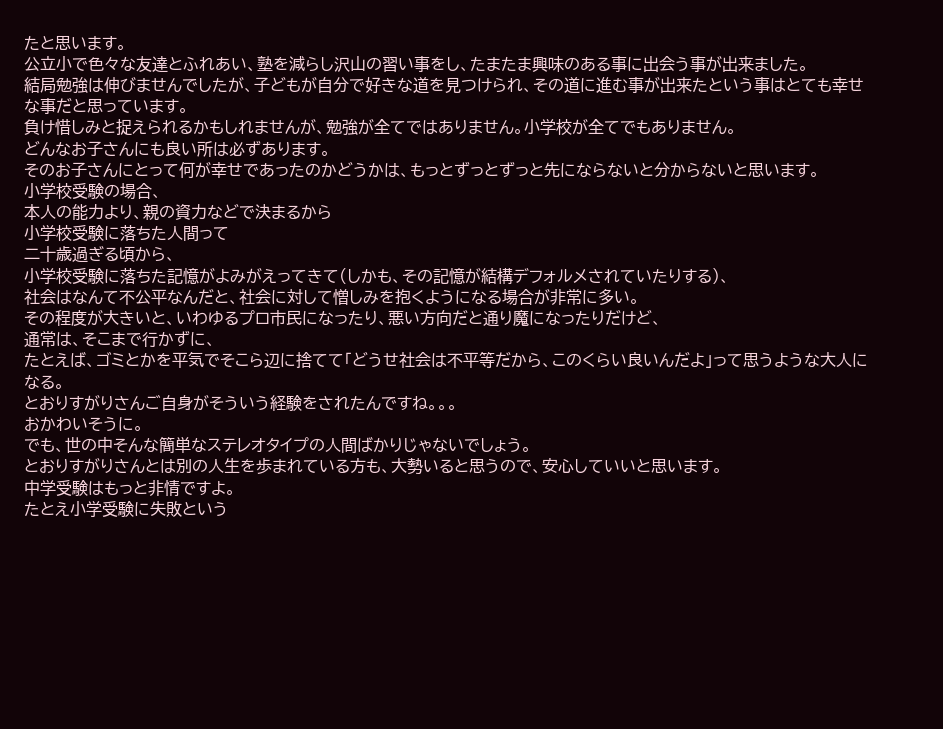たと思います。
公立小で色々な友達とふれあい、塾を減らし沢山の習い事をし、たまたま興味のある事に出会う事が出来ました。
結局勉強は伸びませんでしたが、子どもが自分で好きな道を見つけられ、その道に進む事が出来たという事はとても幸せな事だと思っています。
負け惜しみと捉えられるかもしれませんが、勉強が全てではありません。小学校が全てでもありません。
どんなお子さんにも良い所は必ずあります。
そのお子さんにとって何が幸せであったのかどうかは、もっとずっとずっと先にならないと分からないと思います。
小学校受験の場合、
本人の能力より、親の資力などで決まるから
小学校受験に落ちた人間って
二十歳過ぎる頃から、
小学校受験に落ちた記憶がよみがえってきて(しかも、その記憶が結構デフォルメされていたりする)、
社会はなんて不公平なんだと、社会に対して憎しみを抱くようになる場合が非常に多い。
その程度が大きいと、いわゆるプロ市民になったり、悪い方向だと通り魔になったりだけど、
通常は、そこまで行かずに、
たとえば、ゴミとかを平気でそこら辺に捨てて「どうせ社会は不平等だから、このくらい良いんだよ」って思うような大人になる。
とおりすがりさんご自身がそういう経験をされたんですね。。。
おかわいそうに。
でも、世の中そんな簡単なステレオタイプの人間ばかりじゃないでしょう。
とおりすがりさんとは別の人生を歩まれている方も、大勢いると思うので、安心していいと思います。
中学受験はもっと非情ですよ。
たとえ小学受験に失敗という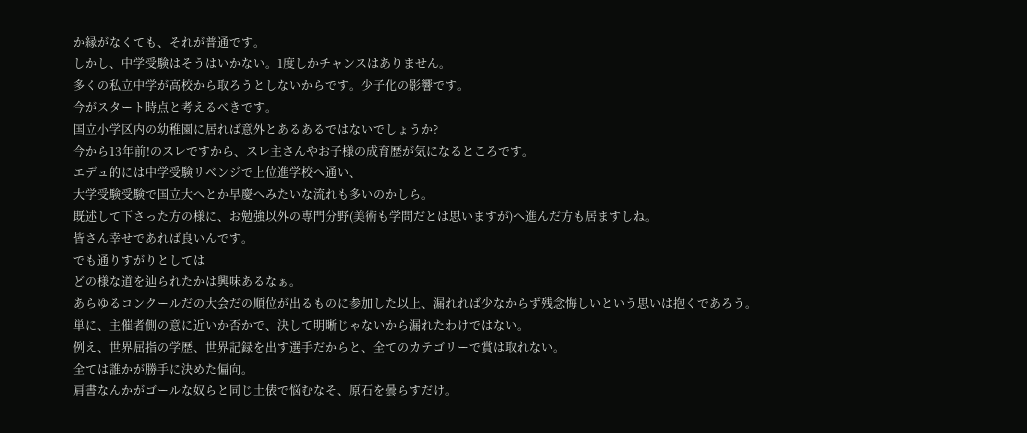か縁がなくても、それが普通です。
しかし、中学受験はそうはいかない。1度しかチャンスはありません。
多くの私立中学が高校から取ろうとしないからです。少子化の影響です。
今がスタート時点と考えるべきです。
国立小学区内の幼稚園に居れば意外とあるあるではないでしょうか?
今から13年前!のスレですから、スレ主さんやお子様の成育歴が気になるところです。
エデュ的には中学受験リベンジで上位進学校へ通い、
大学受験受験で国立大へとか早慶へみたいな流れも多いのかしら。
既述して下さった方の様に、お勉強以外の専門分野(美術も学問だとは思いますが)へ進んだ方も居ますしね。
皆さん幸せであれば良いんです。
でも通りすがりとしては
どの様な道を辿られたかは興味あるなぁ。
あらゆるコンクールだの大会だの順位が出るものに参加した以上、漏れれば少なからず残念悔しいという思いは抱くであろう。
単に、主催者側の意に近いか否かで、決して明晰じゃないから漏れたわけではない。
例え、世界屈指の学歴、世界記録を出す選手だからと、全てのカテゴリーで賞は取れない。
全ては誰かが勝手に決めた偏向。
肩書なんかがゴールな奴らと同じ土俵で悩むなそ、原石を曇らすだけ。